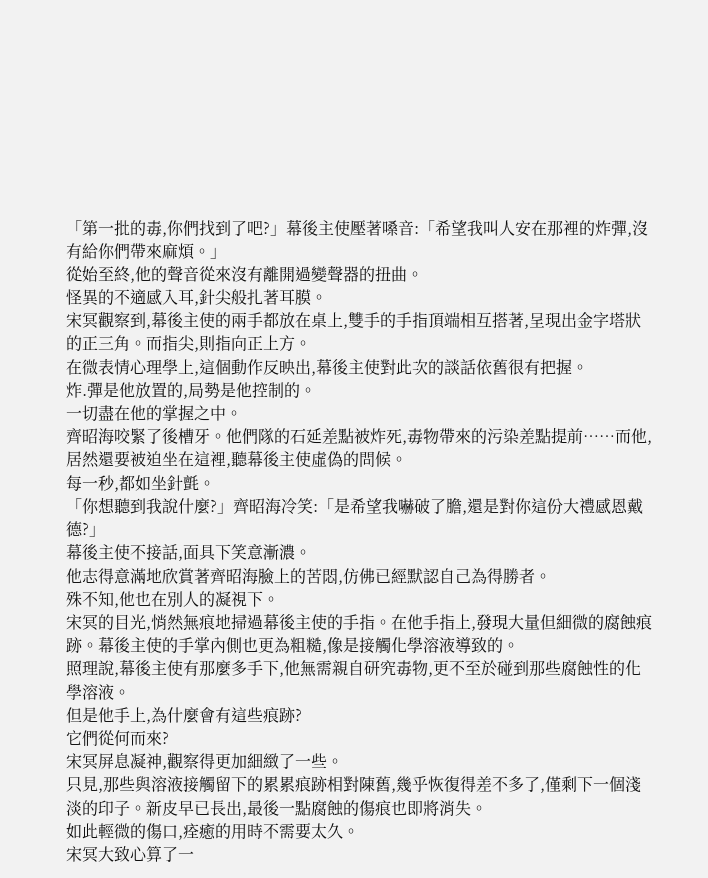「第一批的毒,你們找到了吧?」幕後主使壓著嗓音:「希望我叫人安在那裡的炸彈,沒有給你們帶來麻煩。」
從始至終,他的聲音從來沒有離開過變聲器的扭曲。
怪異的不適感入耳,針尖般扎著耳膜。
宋冥觀察到,幕後主使的兩手都放在桌上,雙手的手指頂端相互搭著,呈現出金字塔狀的正三角。而指尖,則指向正上方。
在微表情心理學上,這個動作反映出,幕後主使對此次的談話依舊很有把握。
炸.彈是他放置的,局勢是他控制的。
一切盡在他的掌握之中。
齊昭海咬緊了後槽牙。他們隊的石延差點被炸死,毒物帶來的污染差點提前……而他,居然還要被迫坐在這裡,聽幕後主使虛偽的問候。
每一秒,都如坐針氈。
「你想聽到我說什麼?」齊昭海冷笑:「是希望我嚇破了膽,還是對你這份大禮感恩戴德?」
幕後主使不接話,面具下笑意漸濃。
他志得意滿地欣賞著齊昭海臉上的苦悶,仿佛已經默認自己為得勝者。
殊不知,他也在別人的凝視下。
宋冥的目光,悄然無痕地掃過幕後主使的手指。在他手指上,發現大量但細微的腐蝕痕跡。幕後主使的手掌內側也更為粗糙,像是接觸化學溶液導致的。
照理說,幕後主使有那麼多手下,他無需親自研究毒物,更不至於碰到那些腐蝕性的化學溶液。
但是他手上,為什麼會有這些痕跡?
它們從何而來?
宋冥屏息凝神,觀察得更加細緻了一些。
只見,那些與溶液接觸留下的累累痕跡相對陳舊,幾乎恢復得差不多了,僅剩下一個淺淡的印子。新皮早已長出,最後一點腐蝕的傷痕也即將消失。
如此輕微的傷口,痊癒的用時不需要太久。
宋冥大致心算了一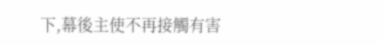下,幕後主使不再接觸有害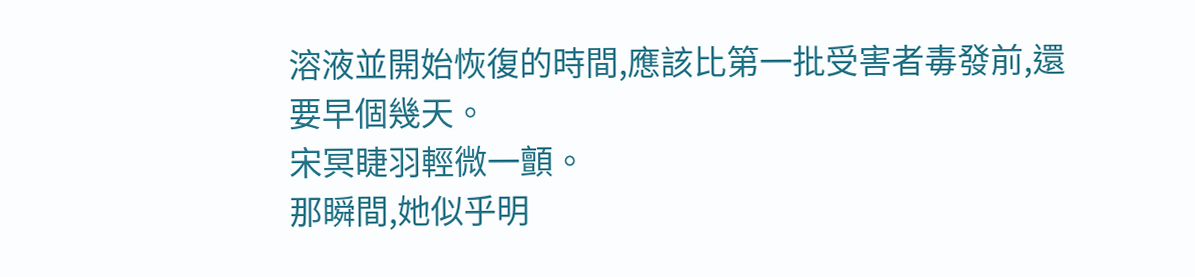溶液並開始恢復的時間,應該比第一批受害者毒發前,還要早個幾天。
宋冥睫羽輕微一顫。
那瞬間,她似乎明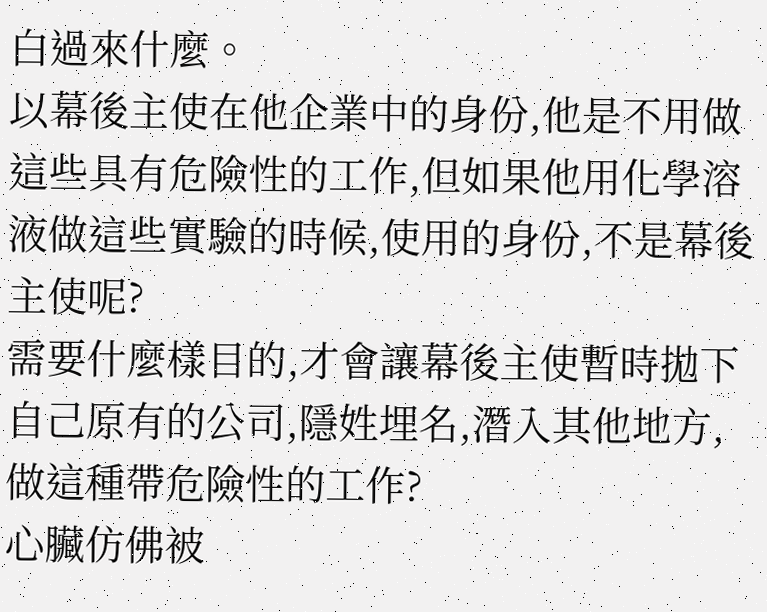白過來什麼。
以幕後主使在他企業中的身份,他是不用做這些具有危險性的工作,但如果他用化學溶液做這些實驗的時候,使用的身份,不是幕後主使呢?
需要什麼樣目的,才會讓幕後主使暫時拋下自己原有的公司,隱姓埋名,潛入其他地方,做這種帶危險性的工作?
心臟仿佛被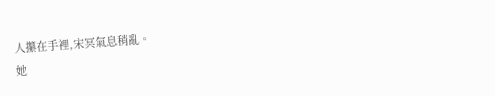人攥在手裡,宋冥氣息稍亂。
她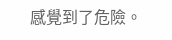感覺到了危險。